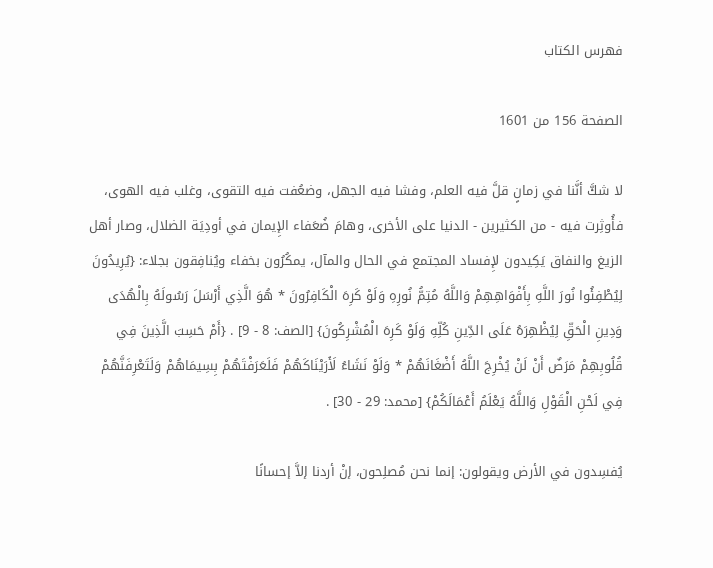فهرس الكتاب

الصفحة 156 من 1601

لا شكَّ أنَّنا في زمانٍ قلَّ فيه العلم، وفشا فيه الجهل، وضعُفت فيه التقوى، وغلب فيه الهوى، فأُوثِرت فيه - من الكثيرين - الدنيا على الأخرى، وهامَ ضُعَفاء الإِيمان في أودِيَة الضلال، وصار أهل الزيغ والنفاق يَكِيدون لإِفساد المجتمع في الحال والمآل، يمكُرُون بخفاء ويُنافِقون بجلاء: {يُرِيدُونَ لِيُطْفِئُوا نُورَ اللَّهِ بِأَفْوَاهِهِمْ وَاللَّهُ مُتِمُّ نُورِهِ وَلَوْ كَرِهَ الْكَافِرُونَ * هُوَ الَّذِي أَرْسَلَ رَسُولَهُ بِالْهُدَى وَدِينِ الْحَقِّ لِيُظْهِرَهُ عَلَى الدِّينِ كُلِّهِ وَلَوْ كَرِهَ الْمُشْرِكُونَ} [الصف: 8 - 9] . {أَمْ حَسِبَ الَّذِينَ فِي قُلُوبِهِمْ مَرَضٌ أَنْ لَنْ يُخْرِجَ اللَّهُ أَضْغَانَهُمْ * وَلَوْ نَشَاءُ لَأَرَيْنَاكَهُمْ فَلَعَرَفْتَهُمْ بِسِيمَاهُمْ وَلَتَعْرِفَنَّهُمْ فِي لَحْنِ الْقَوْلِ وَاللَّهُ يَعْلَمُ أَعْمَالَكُمْ} [محمد: 29 - 30] .

يُفسِدون في الأرض ويقولون: إنما نحن مُصلِحون، إنْ أردنا إلاَّ إحسانًا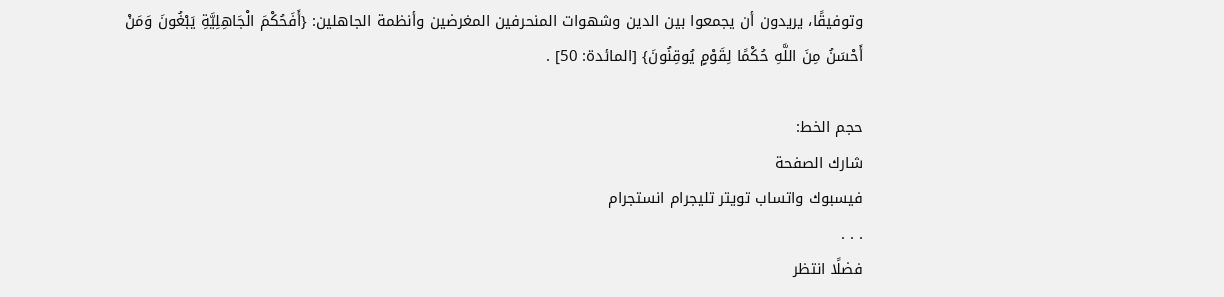وتوفيقًا، يريدون أن يجمعوا بين الدين وشهوات المنحرفين المغرضين وأنظمة الجاهلين: {أَفَحُكْمَ الْجَاهِلِيَّةِ يَبْغُونَ وَمَنْ أَحْسَنُ مِنَ اللَّهِ حُكْمًا لِقَوْمٍ يُوقِنُونَ} [المائدة: 50] .

حجم الخط:
شارك الصفحة
فيسبوك واتساب تويتر تليجرام انستجرام
. . .
فضلًا انتظر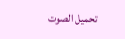تحميل الصوت